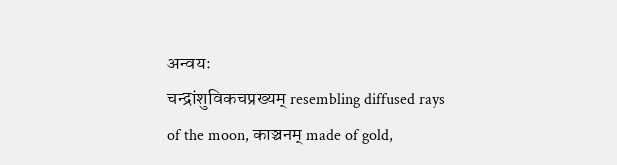अन्वयः
चन्द्रांशुविकचप्रख्यम् resembling diffused rays of the moon, काञ्चनम् made of gold,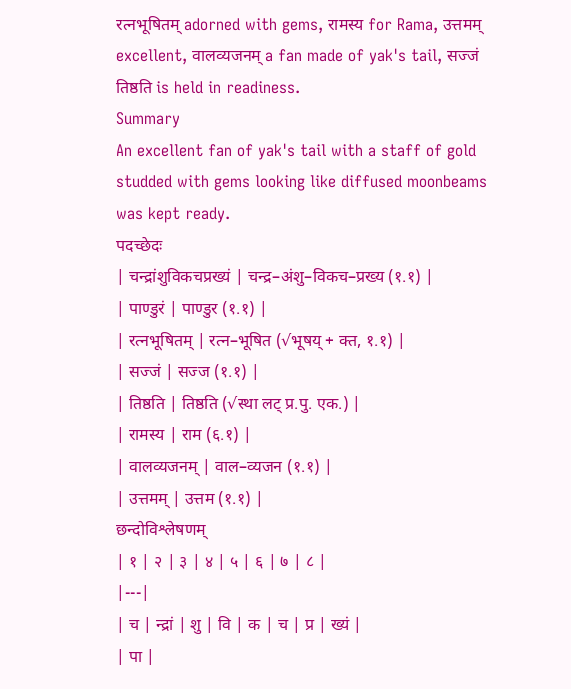रत्नभूषितम् adorned with gems, रामस्य for Rama, उत्तमम् excellent, वालव्यजनम् a fan made of yak's tail, सज्जं तिष्ठति is held in readiness.
Summary
An excellent fan of yak's tail with a staff of gold studded with gems looking like diffused moonbeams was kept ready.
पदच्छेदः
| चन्द्रांशुविकचप्रख्यं | चन्द्र–अंशु–विकच–प्रख्य (१.१) |
| पाण्डुरं | पाण्डुर (१.१) |
| रत्नभूषितम् | रत्न–भूषित (√भूषय् + क्त, १.१) |
| सज्जं | सज्ज (१.१) |
| तिष्ठति | तिष्ठति (√स्था लट् प्र.पु. एक.) |
| रामस्य | राम (६.१) |
| वालव्यजनम् | वाल–व्यजन (१.१) |
| उत्तमम् | उत्तम (१.१) |
छन्दोविश्लेषणम्
| १ | २ | ३ | ४ | ५ | ६ | ७ | ८ |
|---|
| च | न्द्रां | शु | वि | क | च | प्र | ख्यं |
| पा |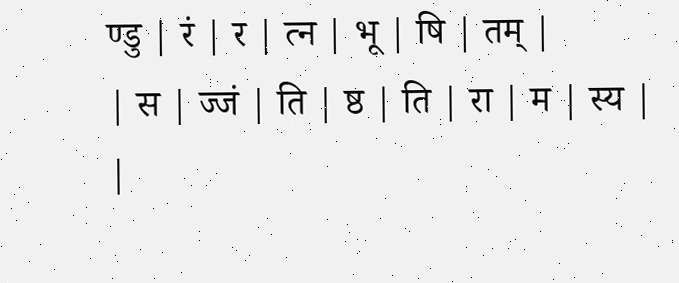ण्डु | रं | र | त्न | भू | षि | तम् |
| स | ज्जं | ति | ष्ठ | ति | रा | म | स्य |
|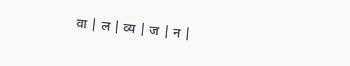वा | ल | व्य | ज | न |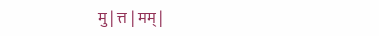मु | त्त | मम् |